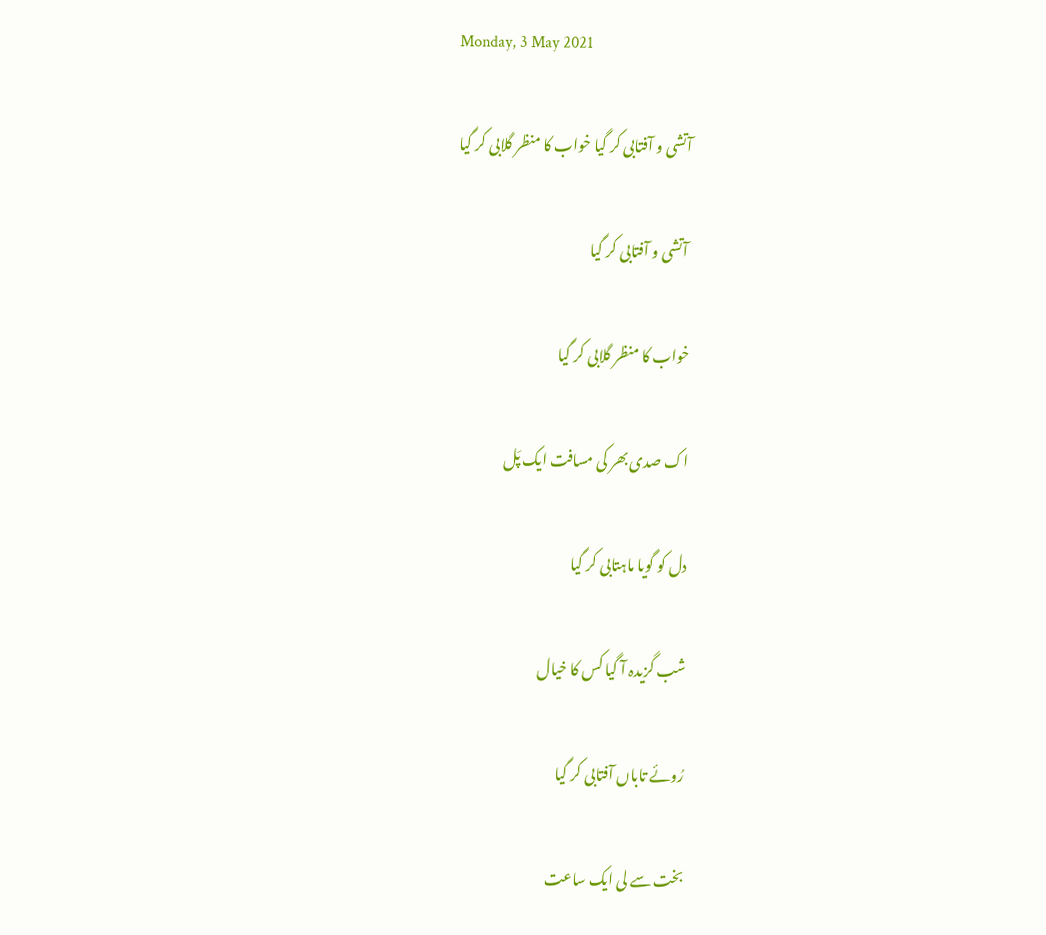Monday, 3 May 2021

آتشی و آفتابی کر گیا خواب کا منظر گلابی کر گیا

 آتشی و آفتابی کر گیا

خواب کا منظر گلابی کر گیا

اک صدی بھر کی مسافت ایک پَل

دل کو گویا ماہتابی کر گیا

شب گزیدہ آ گیا کس کا خیال

رُوئے تاباں آفتابی کر گیا

بخت سے لی ایک ساعت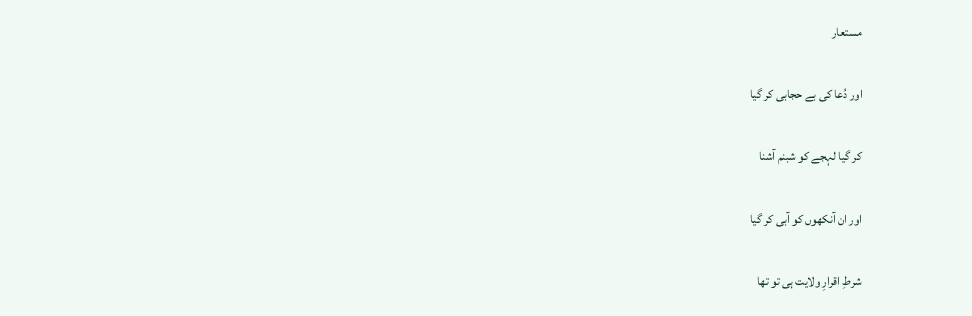مستعار

اور دُعا کی بے حجابی کر گیا

کر گیا لہجے کو شبنم آشنا

اور ان آنکھوں کو آبی کر گیا

شرطِ اقرارِ ولایت ہی تو تھا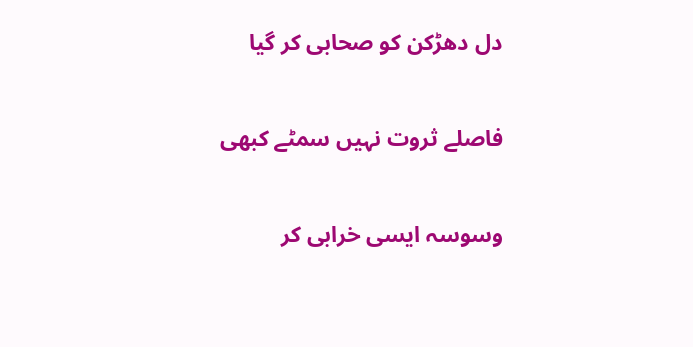دل دھڑکن کو صحابی کر گیا

فاصلے ثروت نہیں سمٹے کبھی

وسوسہ ایسی خرابی کر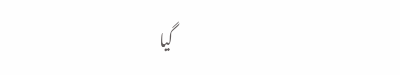گیا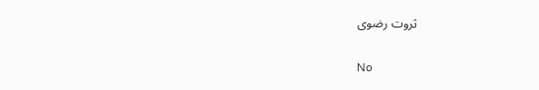ثروت رضوی

No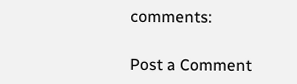comments:

Post a Comment